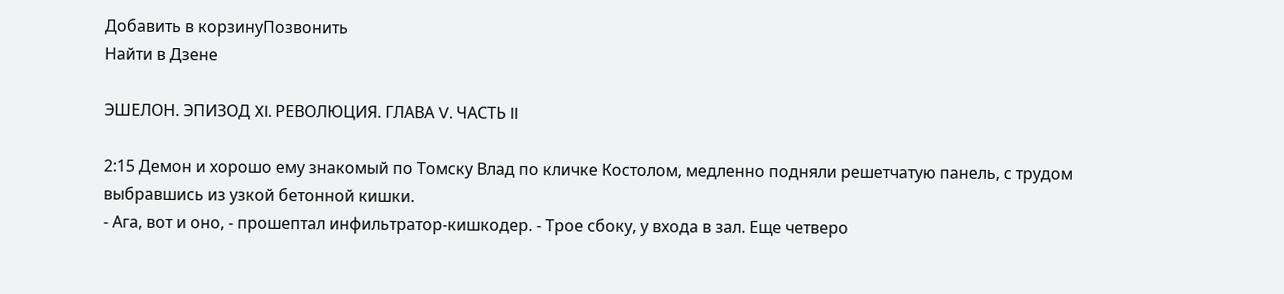Добавить в корзинуПозвонить
Найти в Дзене

ЭШЕЛОН. ЭПИЗОД XI. РЕВОЛЮЦИЯ. ГЛАВА V. ЧАСТЬ II

2:15 Демон и хорошо ему знакомый по Томску Влад по кличке Костолом, медленно подняли решетчатую панель, с трудом выбравшись из узкой бетонной кишки.
- Ага, вот и оно, - прошептал инфильтратор-кишкодер. - Трое сбоку, у входа в зал. Еще четверо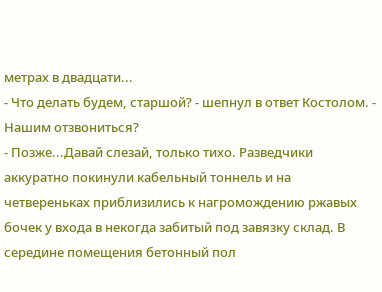метрах в двадцати...
- Что делать будем, старшой? - шепнул в ответ Костолом. - Нашим отзвониться?
- Позже...Давай слезай, только тихо. Разведчики аккуратно покинули кабельный тоннель и на четвереньках приблизились к нагромождению ржавых бочек у входа в некогда забитый под завязку склад. В середине помещения бетонный пол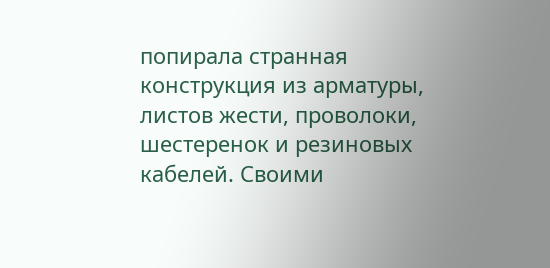попирала странная конструкция из арматуры, листов жести, проволоки, шестеренок и резиновых кабелей. Своими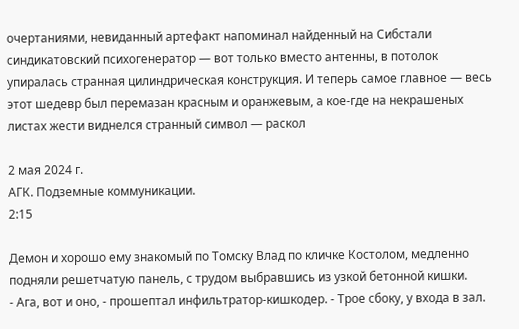очертаниями, невиданный артефакт напоминал найденный на Сибстали синдикатовский психогенератор — вот только вместо антенны, в потолок упиралась странная цилиндрическая конструкция. И теперь самое главное — весь этот шедевр был перемазан красным и оранжевым, а кое-где на некрашеных листах жести виднелся странный символ — раскол

2 мая 2024 г.
АГК. Подземные коммуникации.
2:15

Демон и хорошо ему знакомый по Томску Влад по кличке Костолом, медленно подняли решетчатую панель, с трудом выбравшись из узкой бетонной кишки.
- Ага, вот и оно, - прошептал инфильтратор-кишкодер. - Трое сбоку, у входа в зал.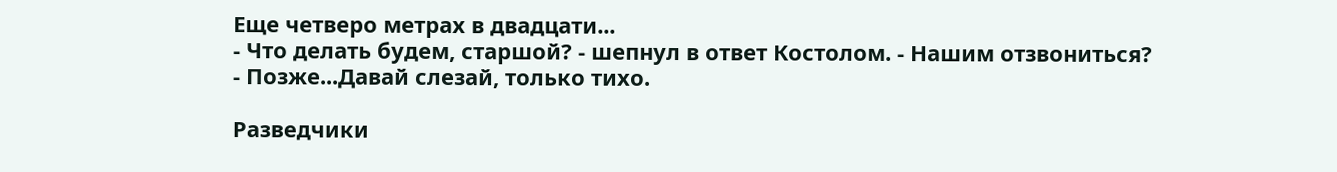Еще четверо метрах в двадцати...
- Что делать будем, старшой? - шепнул в ответ Костолом. - Нашим отзвониться?
- Позже...Давай слезай, только тихо.

Разведчики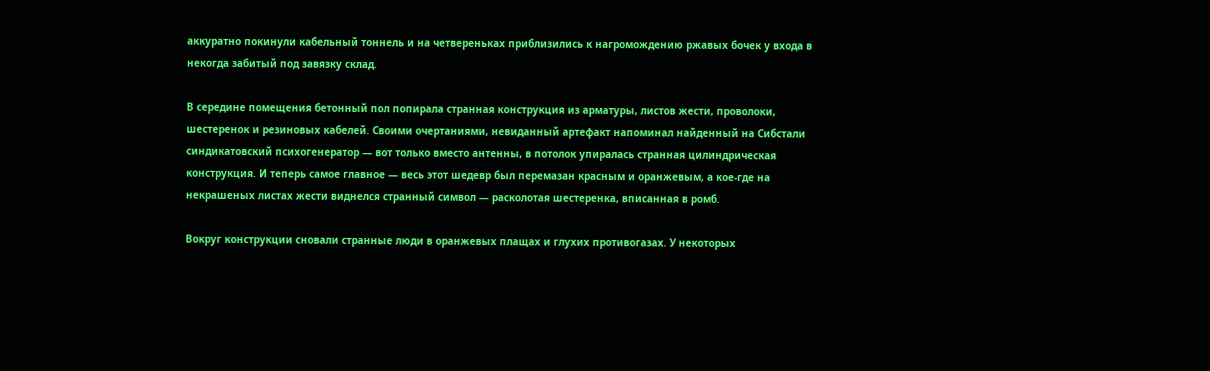аккуратно покинули кабельный тоннель и на четвереньках приблизились к нагромождению ржавых бочек у входа в некогда забитый под завязку склад.

В середине помещения бетонный пол попирала странная конструкция из арматуры, листов жести, проволоки, шестеренок и резиновых кабелей. Своими очертаниями, невиданный артефакт напоминал найденный на Сибстали синдикатовский психогенератор — вот только вместо антенны, в потолок упиралась странная цилиндрическая конструкция. И теперь самое главное — весь этот шедевр был перемазан красным и оранжевым, а кое-где на некрашеных листах жести виднелся странный символ — расколотая шестеренка, вписанная в ромб.

Вокруг конструкции сновали странные люди в оранжевых плащах и глухих противогазах. У некоторых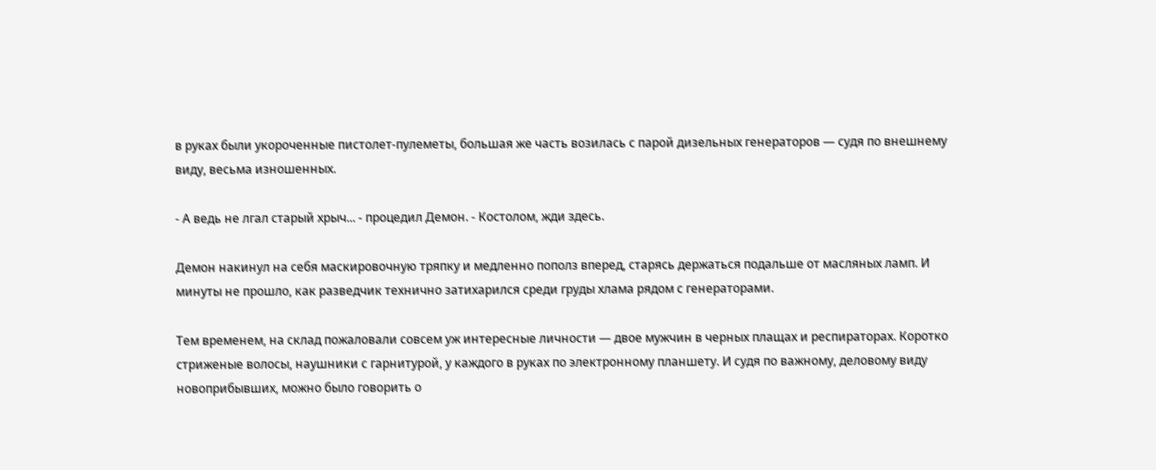в руках были укороченные пистолет-пулеметы, большая же часть возилась с парой дизельных генераторов — судя по внешнему виду, весьма изношенных.

- А ведь не лгал старый хрыч... - процедил Демон. - Костолом, жди здесь.

Демон накинул на себя маскировочную тряпку и медленно пополз вперед, старясь держаться подальше от масляных ламп. И минуты не прошло, как разведчик технично затихарился среди груды хлама рядом с генераторами.

Тем временем, на склад пожаловали совсем уж интересные личности — двое мужчин в черных плащах и респираторах. Коротко стриженые волосы, наушники с гарнитурой, у каждого в руках по электронному планшету. И судя по важному, деловому виду новоприбывших, можно было говорить о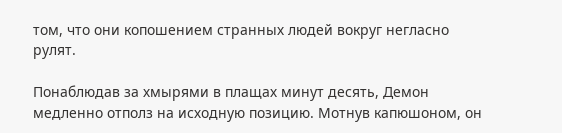том, что они копошением странных людей вокруг негласно рулят.

Понаблюдав за хмырями в плащах минут десять, Демон медленно отполз на исходную позицию. Мотнув капюшоном, он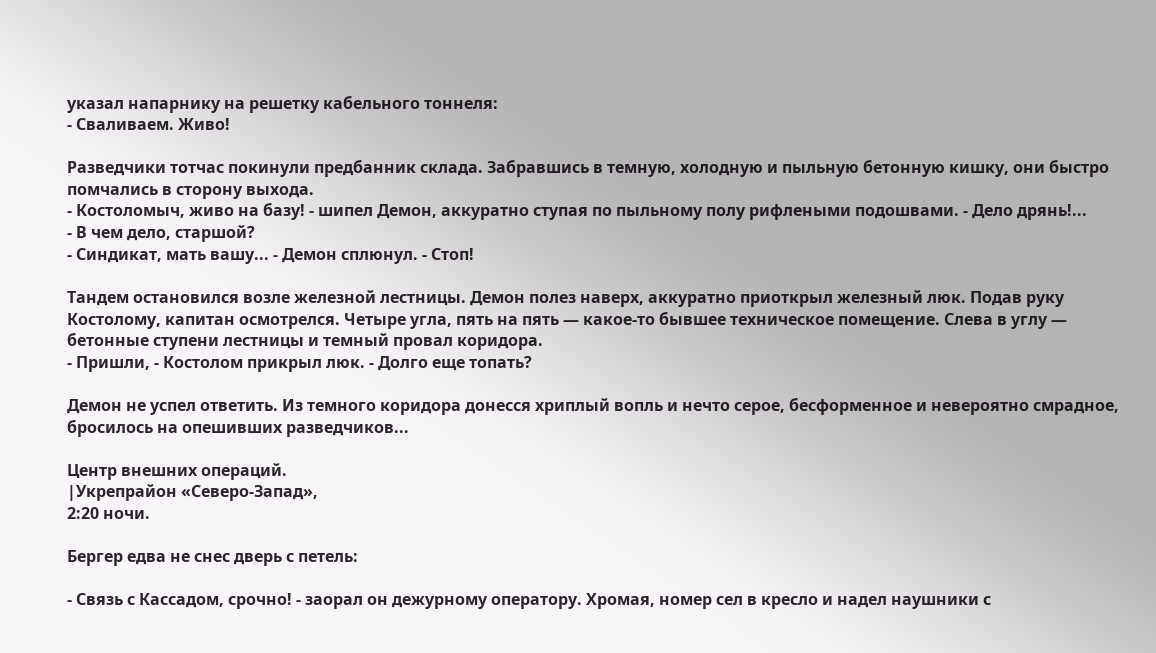указал напарнику на решетку кабельного тоннеля:
- Сваливаем. Живо!

Разведчики тотчас покинули предбанник склада. Забравшись в темную, холодную и пыльную бетонную кишку, они быстро помчались в сторону выхода.
- Костоломыч, живо на базу! - шипел Демон, аккуратно ступая по пыльному полу рифлеными подошвами. - Дело дрянь!...
- В чем дело, старшой?
- Синдикат, мать вашу... - Демон сплюнул. - Стоп!

Тандем остановился возле железной лестницы. Демон полез наверх, аккуратно приоткрыл железный люк. Подав руку Костолому, капитан осмотрелся. Четыре угла, пять на пять — какое-то бывшее техническое помещение. Слева в углу — бетонные ступени лестницы и темный провал коридора.
- Пришли, - Костолом прикрыл люк. - Долго еще топать?

Демон не успел ответить. Из темного коридора донесся хриплый вопль и нечто серое, бесформенное и невероятно смрадное, бросилось на опешивших разведчиков...

Центр внешних операций.
|Укрепрайон «Северо-Запад»,
2:20 ночи.

Бергер едва не снес дверь с петель:

- Связь с Кассадом, срочно! - заорал он дежурному оператору. Хромая, номер сел в кресло и надел наушники с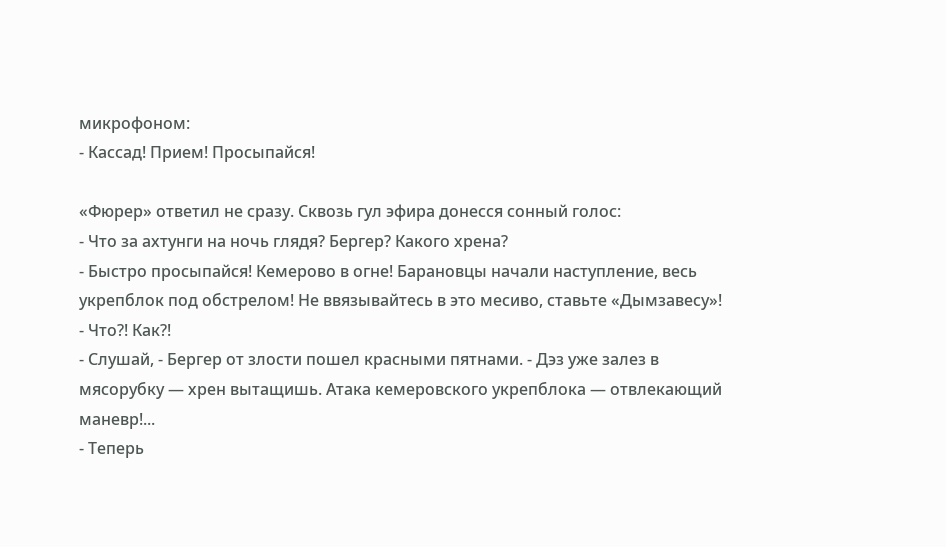микрофоном:
- Кассад! Прием! Просыпайся!

«Фюрер» ответил не сразу. Сквозь гул эфира донесся сонный голос:
- Что за ахтунги на ночь глядя? Бергер? Какого хрена?
- Быстро просыпайся! Кемерово в огне! Барановцы начали наступление, весь укрепблок под обстрелом! Не ввязывайтесь в это месиво, ставьте «Дымзавесу»!
- Что?! Как?!
- Слушай, - Бергер от злости пошел красными пятнами. - Дэз уже залез в мясорубку — хрен вытащишь. Атака кемеровского укрепблока — отвлекающий маневр!...
- Теперь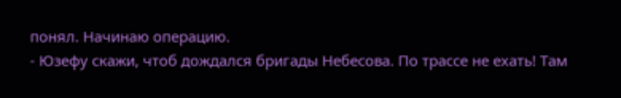понял. Начинаю операцию.
- Юзефу скажи, чтоб дождался бригады Небесова. По трассе не ехать! Там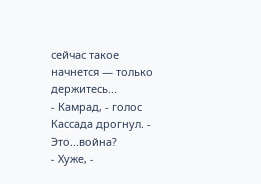сейчас такое начнется — только держитесь...
- Камрад, - голос Кассада дрогнул. - Это...война?
- Хуже, -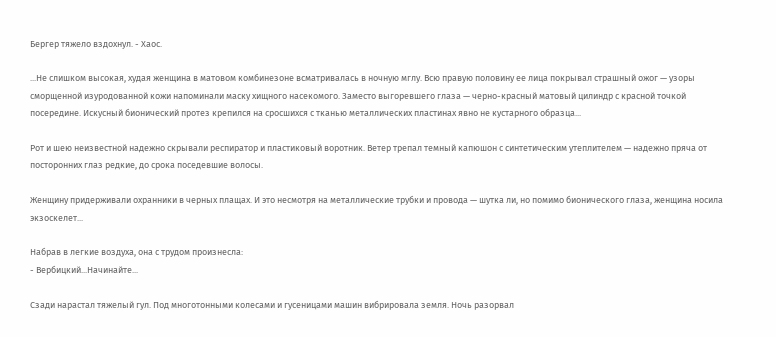Бергер тяжело вздохнул. - Хаос.

...Не слишком высокая, худая женщина в матовом комбинезоне всматривалась в ночную мглу. Всю правую половину ее лица покрывал страшный ожог — узоры сморщенной изуродованной кожи напоминали маску хищного насекомого. Заместо выгоревшего глаза — черно-красный матовый цилиндр с красной точкой посередине. Искусный бионический протез крепился на сросшихся с тканью металлических пластинах явно не кустарного образца...

Рот и шею неизвестной надежно скрывали респиратор и пластиковый воротник. Ветер трепал темный капюшон с синтетическим утеплителем — надежно пряча от посторонних глаз редкие, до срока поседевшие волосы.

Женщину придерживали охранники в черных плащах. И это несмотря на металлические трубки и провода — шутка ли, но помимо бионического глаза, женщина носила экзоскелет...

Набрав в легкие воздуха, она с трудом произнесла:
- Вербицкий...Начинайте...

Сзади нарастал тяжелый гул. Под многотонными колесами и гусеницами машин вибрировала земля. Ночь разорвал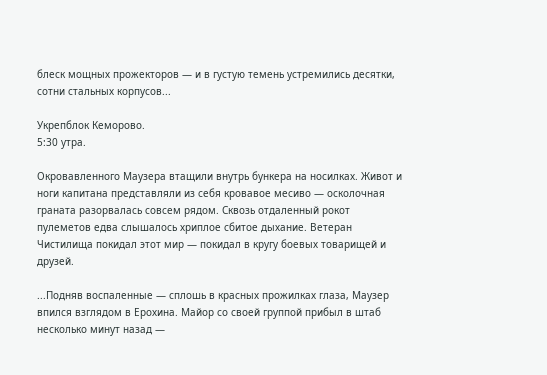блеск мощных прожекторов — и в густую темень устремились десятки, сотни стальных корпусов...

Укрепблок Кеморово.
5:30 утра.

Окровавленного Маузера втащили внутрь бункера на носилках. Живот и ноги капитана представляли из себя кровавое месиво — осколочная граната разорвалась совсем рядом. Сквозь отдаленный рокот пулеметов едва слышалось хриплое сбитое дыхание. Ветеран Чистилища покидал этот мир — покидал в кругу боевых товарищей и друзей.

...Подняв воспаленные — сплошь в красных прожилках глаза, Маузер впился взглядом в Ерохина. Майор со своей группой прибыл в штаб несколько минут назад —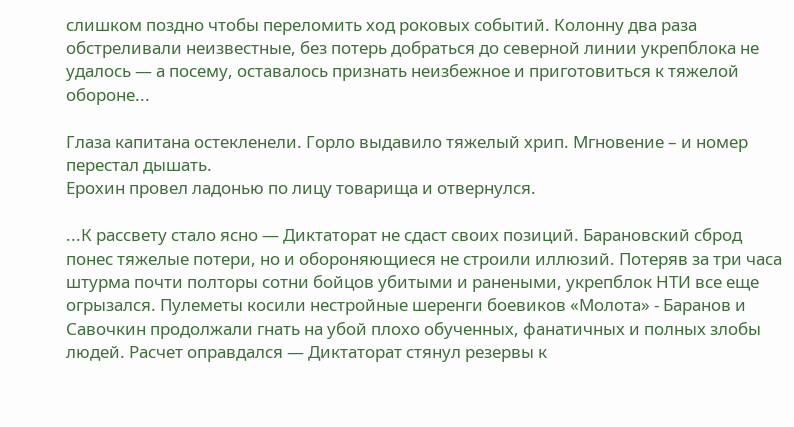слишком поздно чтобы переломить ход роковых событий. Колонну два раза обстреливали неизвестные, без потерь добраться до северной линии укрепблока не удалось — а посему, оставалось признать неизбежное и приготовиться к тяжелой обороне...

Глаза капитана остекленели. Горло выдавило тяжелый хрип. Мгновение – и номер перестал дышать.
Ерохин провел ладонью по лицу товарища и отвернулся.

...К рассвету стало ясно — Диктаторат не сдаст своих позиций. Барановский сброд понес тяжелые потери, но и обороняющиеся не строили иллюзий. Потеряв за три часа штурма почти полторы сотни бойцов убитыми и ранеными, укрепблок НТИ все еще огрызался. Пулеметы косили нестройные шеренги боевиков «Молота» - Баранов и Савочкин продолжали гнать на убой плохо обученных, фанатичных и полных злобы людей. Расчет оправдался — Диктаторат стянул резервы к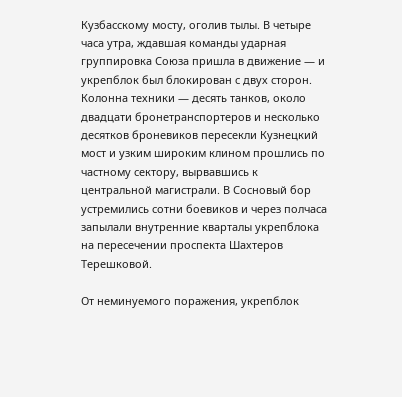Кузбасскому мосту, оголив тылы. В четыре часа утра, ждавшая команды ударная группировка Союза пришла в движение — и укрепблок был блокирован с двух сторон. Колонна техники — десять танков, около двадцати бронетранспортеров и несколько десятков броневиков пересекли Кузнецкий мост и узким широким клином прошлись по частному сектору, вырвавшись к центральной магистрали. В Сосновый бор устремились сотни боевиков и через полчаса запылали внутренние кварталы укрепблока на пересечении проспекта Шахтеров Терешковой.

От неминуемого поражения, укрепблок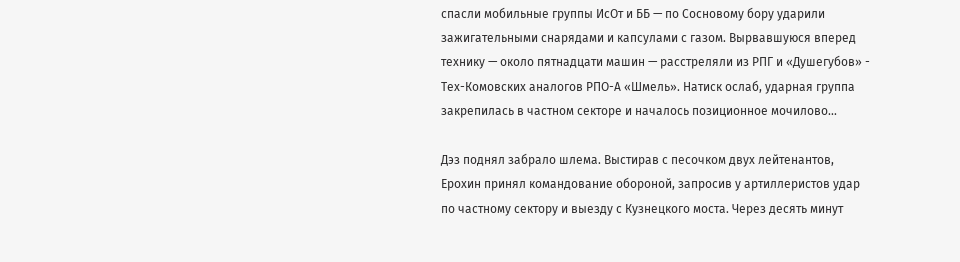спасли мобильные группы ИсОт и ББ — по Сосновому бору ударили зажигательными снарядами и капсулами с газом. Вырвавшуюся вперед технику — около пятнадцати машин — расстреляли из РПГ и «Душегубов» - Тех-Комовских аналогов РПО-А «Шмель». Натиск ослаб, ударная группа закрепилась в частном секторе и началось позиционное мочилово...

Дэз поднял забрало шлема. Выстирав с песочком двух лейтенантов, Ерохин принял командование обороной, запросив у артиллеристов удар по частному сектору и выезду с Кузнецкого моста. Через десять минут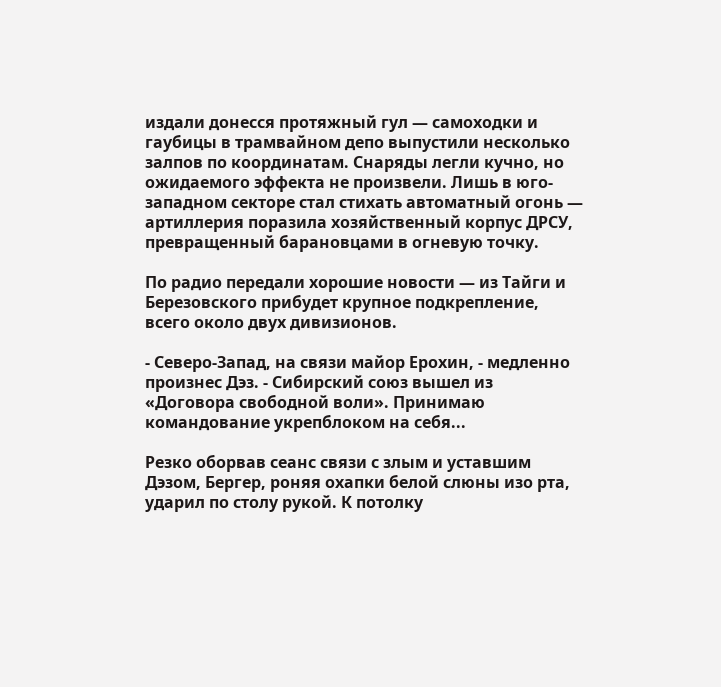издали донесся протяжный гул — самоходки и гаубицы в трамвайном депо выпустили несколько залпов по координатам. Снаряды легли кучно, но ожидаемого эффекта не произвели. Лишь в юго-западном секторе стал стихать автоматный огонь — артиллерия поразила хозяйственный корпус ДРСУ, превращенный барановцами в огневую точку.

По радио передали хорошие новости — из Тайги и Березовского прибудет крупное подкрепление, всего около двух дивизионов.

- Северо-Запад, на связи майор Ерохин, - медленно произнес Дэз. - Сибирский союз вышел из «Договора свободной воли». Принимаю командование укрепблоком на себя...

Резко оборвав сеанс связи с злым и уставшим Дэзом, Бергер, роняя охапки белой слюны изо рта, ударил по столу рукой. К потолку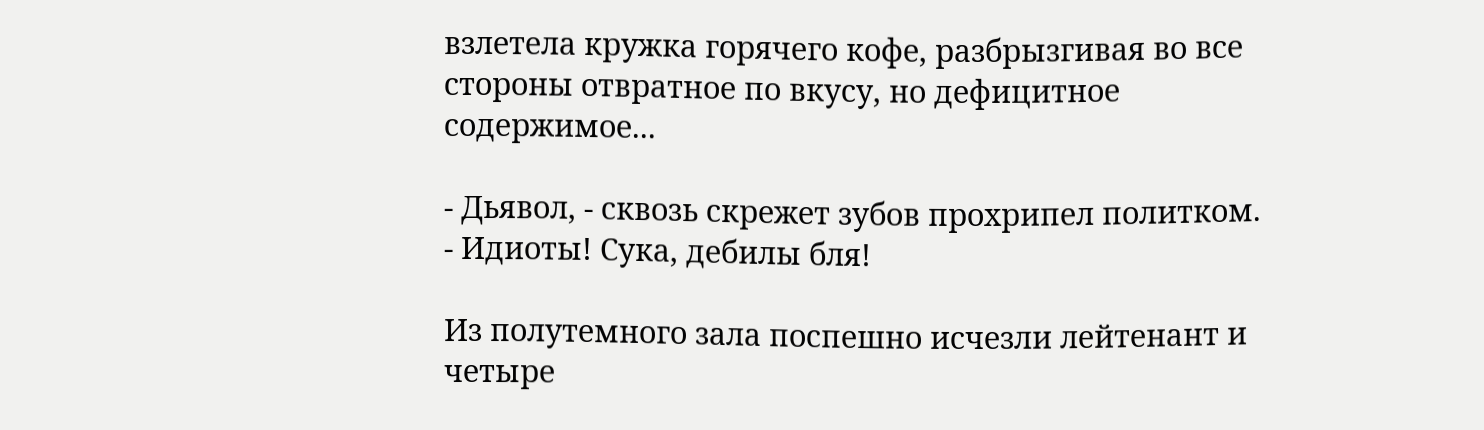взлетела кружка горячего кофе, разбрызгивая во все стороны отвратное по вкусу, но дефицитное содержимое...

- Дьявол, - сквозь скрежет зубов прохрипел политком. - Идиоты! Сука, дебилы бля!

Из полутемного зала поспешно исчезли лейтенант и четыре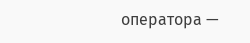оператора —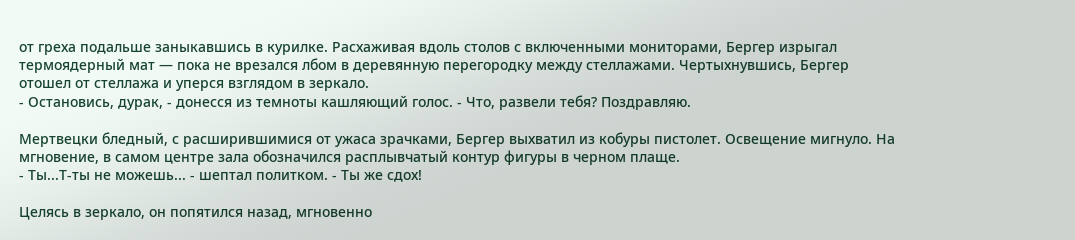от греха подальше заныкавшись в курилке. Расхаживая вдоль столов с включенными мониторами, Бергер изрыгал термоядерный мат — пока не врезался лбом в деревянную перегородку между стеллажами. Чертыхнувшись, Бергер отошел от стеллажа и уперся взглядом в зеркало.
- Остановись, дурак, - донесся из темноты кашляющий голос. - Что, развели тебя? Поздравляю.

Мертвецки бледный, с расширившимися от ужаса зрачками, Бергер выхватил из кобуры пистолет. Освещение мигнуло. На мгновение, в самом центре зала обозначился расплывчатый контур фигуры в черном плаще.
- Ты...Т-ты не можешь... - шептал политком. - Ты же сдох!

Целясь в зеркало, он попятился назад, мгновенно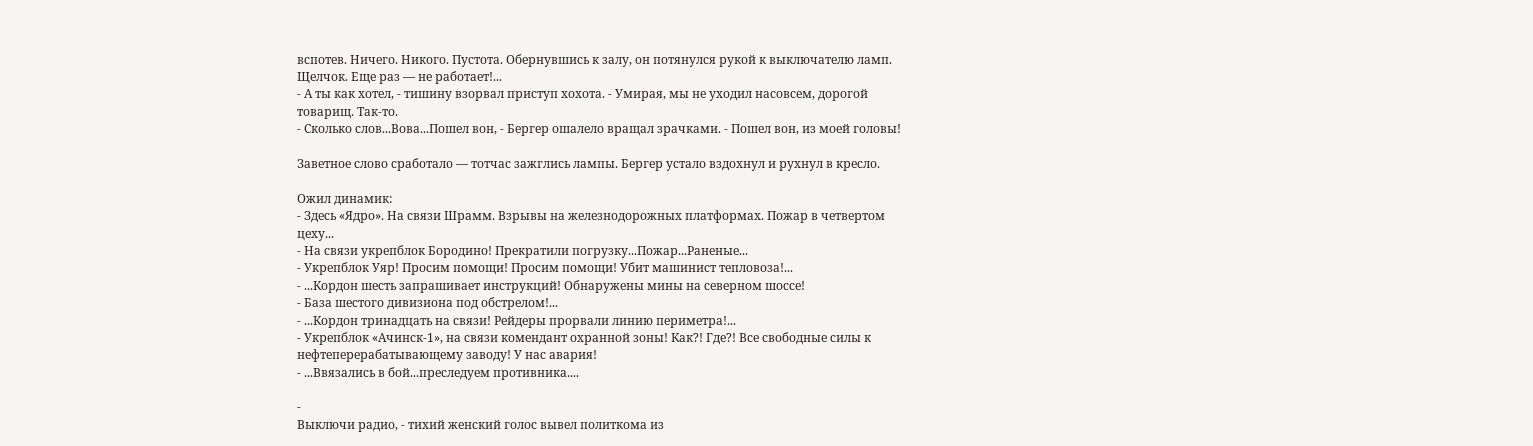вспотев. Ничего. Никого. Пустота. Обернувшись к залу, он потянулся рукой к выключателю ламп. Щелчок. Еще раз — не работает!...
- А ты как хотел, - тишину взорвал приступ хохота. - Умирая, мы не уходил насовсем, дорогой товарищ. Так-то.
- Сколько слов...Вова...Пошел вон, - Бергер ошалело вращал зрачками. - Пошел вон, из моей головы!

Заветное слово сработало — тотчас зажглись лампы. Бергер устало вздохнул и рухнул в кресло.

Ожил динамик:
- Здесь «Ядро». На связи Шрамм. Взрывы на железнодорожных платформах. Пожар в четвертом цеху...
- На связи укрепблок Бородино! Прекратили погрузку...Пожар...Раненые...
- Укрепблок Уяр! Просим помощи! Просим помощи! Убит машинист тепловоза!...
- ...Кордон шесть запрашивает инструкций! Обнаружены мины на северном шоссе!
- База шестого дивизиона под обстрелом!...
- ...Кордон тринадцать на связи! Рейдеры прорвали линию периметра!...
- Укрепблок «Ачинск-1», на связи комендант охранной зоны! Как?! Где?! Все свободные силы к нефтеперерабатывающему заводу! У нас авария!
- ...Ввязались в бой...преследуем противника....

-
Выключи радио, - тихий женский голос вывел политкома из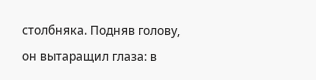столбняка. Подняв голову, он вытаращил глаза: в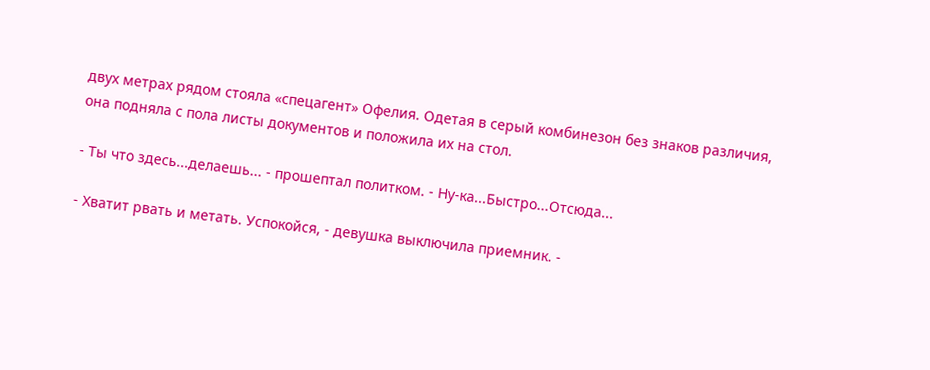двух метрах рядом стояла «спецагент» Офелия. Одетая в серый комбинезон без знаков различия, она подняла с пола листы документов и положила их на стол.

- Ты что здесь...делаешь... - прошептал политком. - Ну-ка...Быстро...Отсюда...

- Хватит рвать и метать. Успокойся, - девушка выключила приемник. -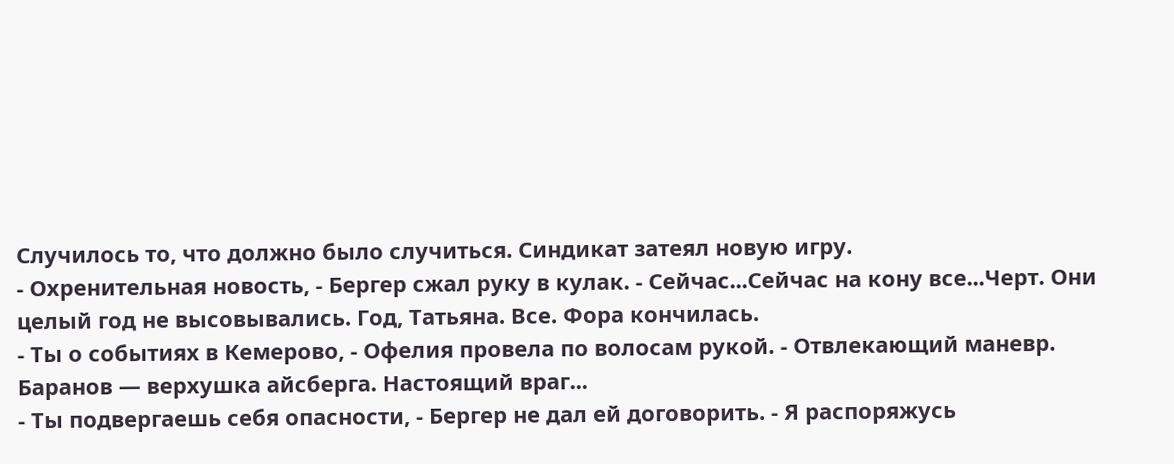Случилось то, что должно было случиться. Синдикат затеял новую игру.
- Охренительная новость, - Бергер сжал руку в кулак. - Сейчас...Сейчас на кону все...Черт. Они целый год не высовывались. Год, Татьяна. Все. Фора кончилась.
- Ты о событиях в Кемерово, - Офелия провела по волосам рукой. - Отвлекающий маневр. Баранов — верхушка айсберга. Настоящий враг...
- Ты подвергаешь себя опасности, - Бергер не дал ей договорить. - Я распоряжусь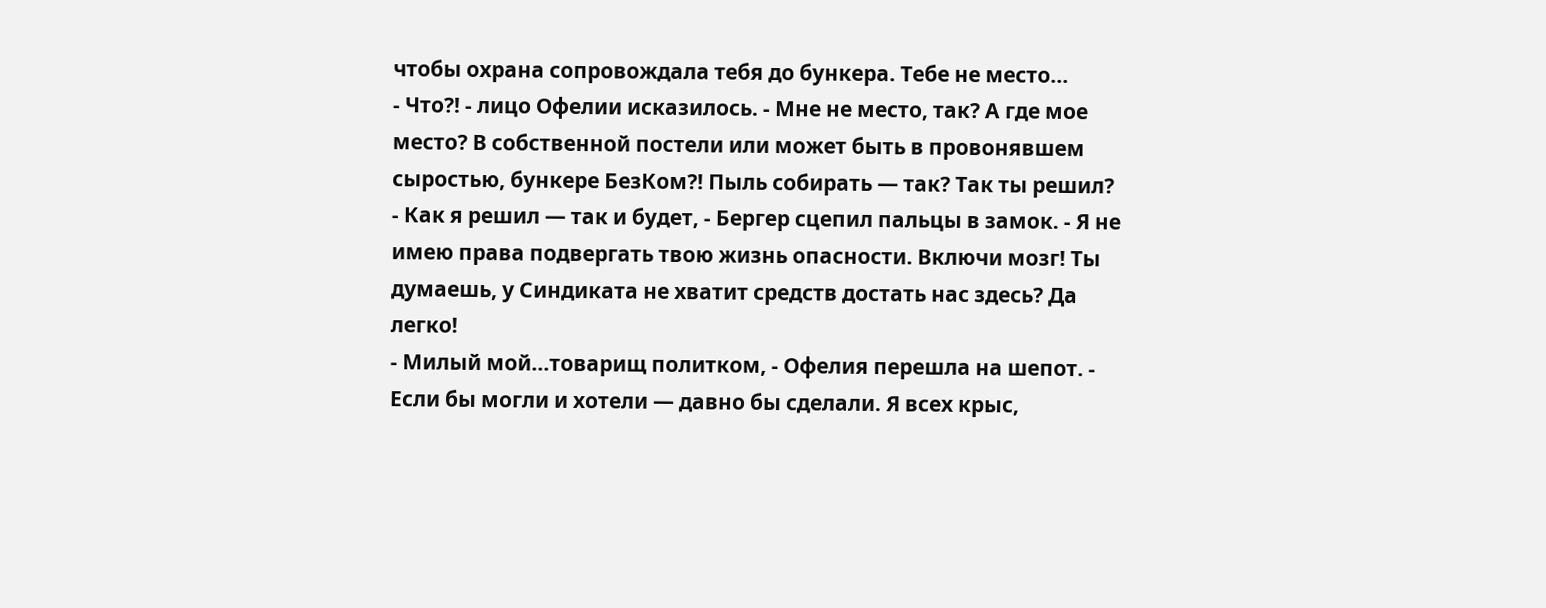чтобы охрана сопровождала тебя до бункера. Тебе не место...
- Что?! - лицо Офелии исказилось. - Мне не место, так? А где мое место? В собственной постели или может быть в провонявшем сыростью, бункере БезКом?! Пыль собирать — так? Так ты решил?
- Как я решил — так и будет, - Бергер сцепил пальцы в замок. - Я не имею права подвергать твою жизнь опасности. Включи мозг! Ты думаешь, у Синдиката не хватит средств достать нас здесь? Да легко!
- Милый мой...товарищ политком, - Офелия перешла на шепот. - Если бы могли и хотели — давно бы сделали. Я всех крыс,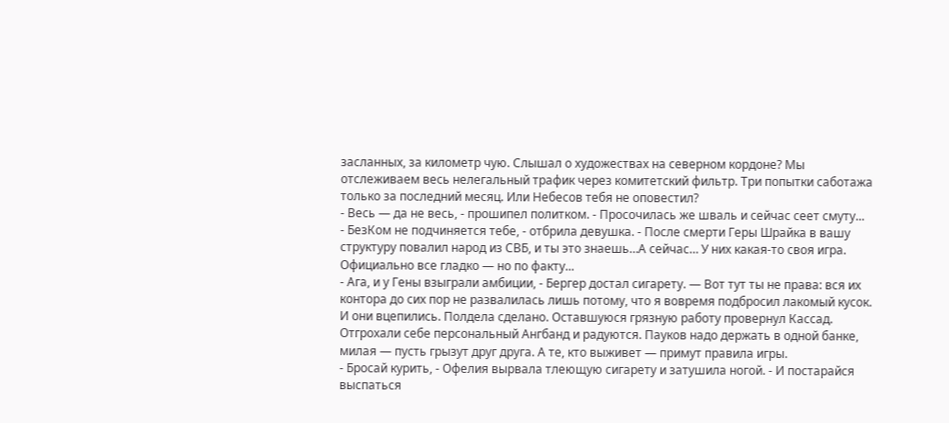засланных, за километр чую. Слышал о художествах на северном кордоне? Мы отслеживаем весь нелегальный трафик через комитетский фильтр. Три попытки саботажа только за последний месяц. Или Небесов тебя не оповестил?
- Весь — да не весь, - прошипел политком. - Просочилась же шваль и сейчас сеет смуту...
- БезКом не подчиняется тебе, - отбрила девушка. - После смерти Геры Шрайка в вашу структуру повалил народ из СВБ, и ты это знаешь…А сейчас… У них какая-то своя игра. Официально все гладко — но по факту...
- Ага, и у Гены взыграли амбиции, - Бергер достал сигарету. — Вот тут ты не права: вся их контора до сих пор не развалилась лишь потому, что я вовремя подбросил лакомый кусок. И они вцепились. Полдела сделано. Оставшуюся грязную работу провернул Кассад. Отгрохали себе персональный Ангбанд и радуются. Пауков надо держать в одной банке, милая — пусть грызут друг друга. А те, кто выживет — примут правила игры.
- Бросай курить, - Офелия вырвала тлеющую сигарету и затушила ногой. - И постарайся выспаться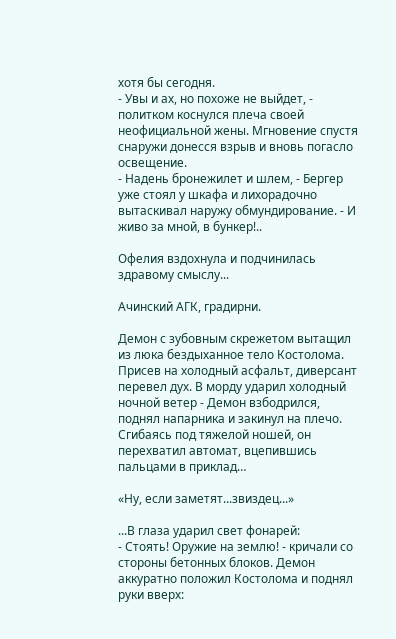хотя бы сегодня.
- Увы и ах, но похоже не выйдет, - политком коснулся плеча своей неофициальной жены. Мгновение спустя снаружи донесся взрыв и вновь погасло освещение.
- Надень бронежилет и шлем, - Бергер уже стоял у шкафа и лихорадочно вытаскивал наружу обмундирование. - И живо за мной, в бункер!..

Офелия вздохнула и подчинилась здравому смыслу...

Ачинский АГК, градирни.

Демон с зубовным скрежетом вытащил из люка бездыханное тело Костолома. Присев на холодный асфальт, диверсант перевел дух. В морду ударил холодный ночной ветер - Демон взбодрился, поднял напарника и закинул на плечо. Сгибаясь под тяжелой ношей, он перехватил автомат, вцепившись пальцами в приклад…

«Ну, если заметят...звиздец...»

...В глаза ударил свет фонарей:
- Стоять! Оружие на землю! - кричали со стороны бетонных блоков. Демон аккуратно положил Костолома и поднял руки вверх: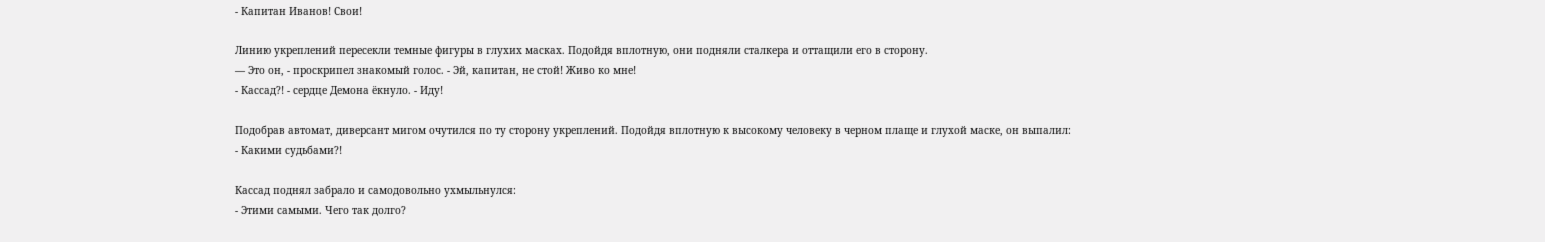- Капитан Иванов! Свои!

Линию укреплений пересекли темные фигуры в глухих масках. Подойдя вплотную, они подняли сталкера и оттащили его в сторону.
— Это он, - проскрипел знакомый голос. - Эй, капитан, не стой! Живо ко мне!
- Кассад?! - сердце Демона ёкнуло. - Иду!

Подобрав автомат, диверсант мигом очутился по ту сторону укреплений. Подойдя вплотную к высокому человеку в черном плаще и глухой маске, он выпалил:
- Какими судьбами?!

Кассад поднял забрало и самодовольно ухмыльнулся:
- Этими самыми. Чего так долго?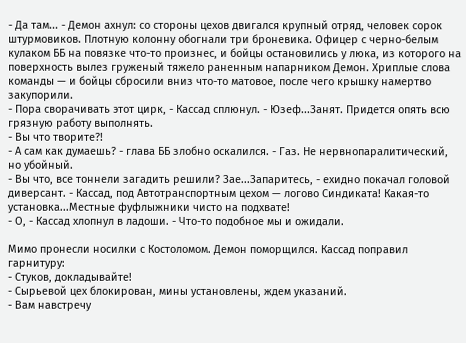- Да там... - Демон ахнул: со стороны цехов двигался крупный отряд, человек сорок штурмовиков. Плотную колонну обогнали три броневика. Офицер с черно-белым кулаком ББ на повязке что-то произнес, и бойцы остановились у люка, из которого на поверхность вылез груженый тяжело раненным напарником Демон. Хриплые слова команды — и бойцы сбросили вниз что-то матовое, после чего крышку намертво закупорили.
- Пора сворачивать этот цирк, - Кассад сплюнул. - Юзеф...Занят. Придется опять всю грязную работу выполнять.
- Вы что творите?!
- А сам как думаешь? - глава ББ злобно оскалился. - Газ. Не нервнопаралитический, но убойный.
- Вы что, все тоннели загадить решили? Зае...Запаритесь, - ехидно покачал головой диверсант. - Кассад, под Автотранспортным цехом — логово Синдиката! Какая-то установка...Местные фуфлыжники чисто на подхвате!
- О, - Кассад хлопнул в ладоши. - Что-то подобное мы и ожидали.

Мимо пронесли носилки с Костоломом. Демон поморщился. Кассад поправил гарнитуру:
- Стуков, докладывайте!
- Сырьевой цех блокирован, мины установлены, ждем указаний.
- Вам навстречу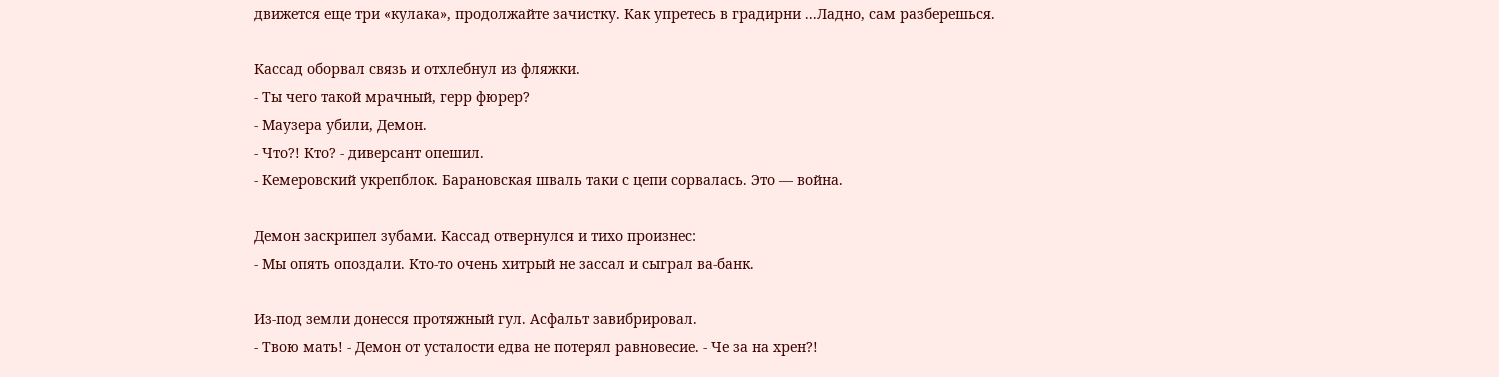движется еще три «кулака», продолжайте зачистку. Как упретесь в градирни ...Ладно, сам разберешься.

Кассад оборвал связь и отхлебнул из фляжки.
- Ты чего такой мрачный, герр фюрер?
- Маузера убили, Демон.
- Что?! Кто? - диверсант опешил.
- Кемеровский укрепблок. Барановская шваль таки с цепи сорвалась. Это — война.

Демон заскрипел зубами. Кассад отвернулся и тихо произнес:
- Мы опять опоздали. Кто-то очень хитрый не зассал и сыграл ва-банк.

Из-под земли донесся протяжный гул. Асфальт завибрировал.
- Твою мать! - Демон от усталости едва не потерял равновесие. - Че за на хрен?!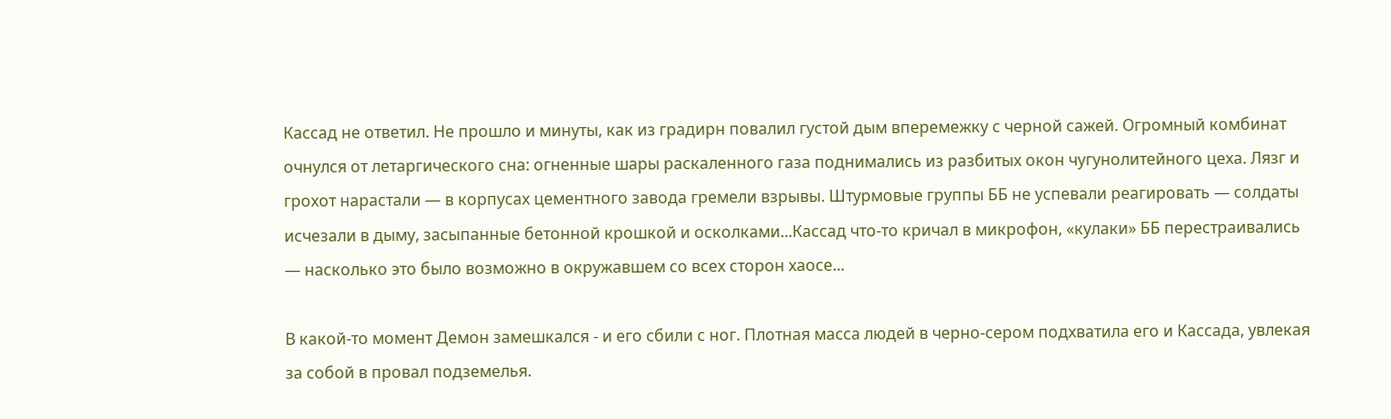Кассад не ответил. Не прошло и минуты, как из градирн повалил густой дым вперемежку с черной сажей. Огромный комбинат очнулся от летаргического сна: огненные шары раскаленного газа поднимались из разбитых окон чугунолитейного цеха. Лязг и грохот нарастали — в корпусах цементного завода гремели взрывы. Штурмовые группы ББ не успевали реагировать — солдаты исчезали в дыму, засыпанные бетонной крошкой и осколками...Кассад что-то кричал в микрофон, «кулаки» ББ перестраивались — насколько это было возможно в окружавшем со всех сторон хаосе...

В какой-то момент Демон замешкался - и его сбили с ног. Плотная масса людей в черно-сером подхватила его и Кассада, увлекая за собой в провал подземелья.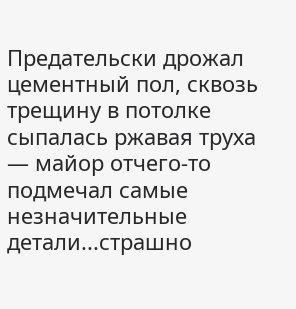Предательски дрожал цементный пол, сквозь трещину в потолке сыпалась ржавая труха — майор отчего-то подмечал самые незначительные детали...страшно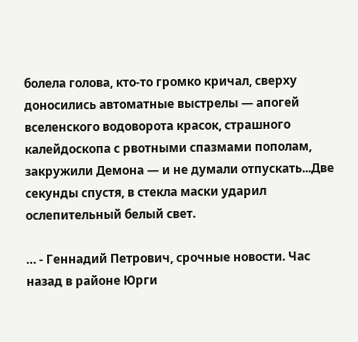болела голова, кто-то громко кричал, сверху доносились автоматные выстрелы — апогей вселенского водоворота красок, страшного калейдоскопа с рвотными спазмами пополам, закружили Демона — и не думали отпускать...Две секунды спустя, в стекла маски ударил ослепительный белый свет.

… - Геннадий Петрович, срочные новости. Час назад в районе Юрги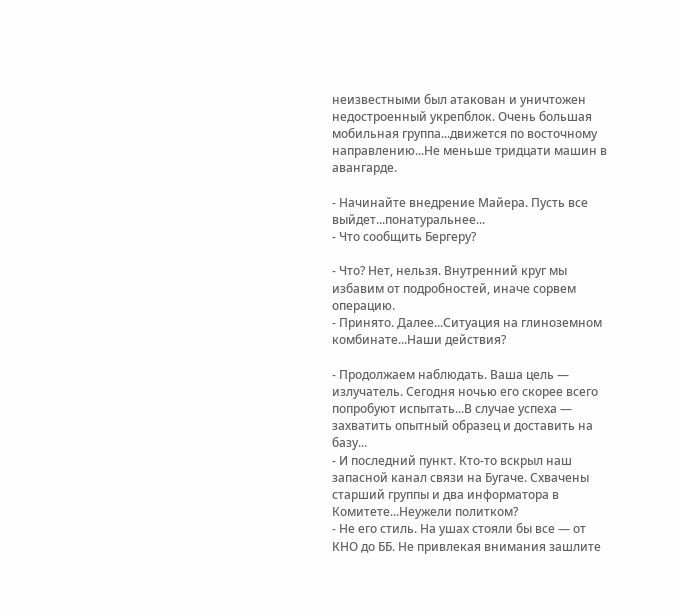неизвестными был атакован и уничтожен недостроенный укрепблок. Очень большая мобильная группа...движется по восточному направлению...Не меньше тридцати машин в авангарде.

- Начинайте внедрение Майера. Пусть все выйдет...понатуральнее...
- Что сообщить Бергеру?

- Что? Нет, нельзя. Внутренний круг мы избавим от подробностей, иначе сорвем операцию.
- Принято. Далее...Ситуация на глиноземном комбинате...Наши действия?

- Продолжаем наблюдать. Ваша цель — излучатель. Сегодня ночью его скорее всего попробуют испытать...В случае успеха — захватить опытный образец и доставить на базу...
- И последний пункт. Кто-то вскрыл наш запасной канал связи на Бугаче. Схвачены старший группы и два информатора в Комитете...Неужели политком?
- Не его стиль. На ушах стояли бы все — от КНО до ББ. Не привлекая внимания зашлите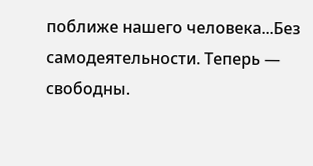поближе нашего человека...Без самодеятельности. Теперь — свободны.